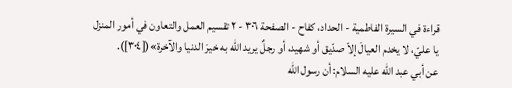قراءة في السيرة الفاطمية - الحداد، كفاح - الصفحة ٣٠٦ - ٢ تقسيم العمل والتعاون في أمور المنزل
يا عليّ، لا يخدم العيالَ إلاّ صدّيق أو شهيد، أو رجلٌ يريد الله به خيرَ الدنيا والآخرة»([٣٠٤]).
عن أبي عبد الله عليه السلام: أن رسول الله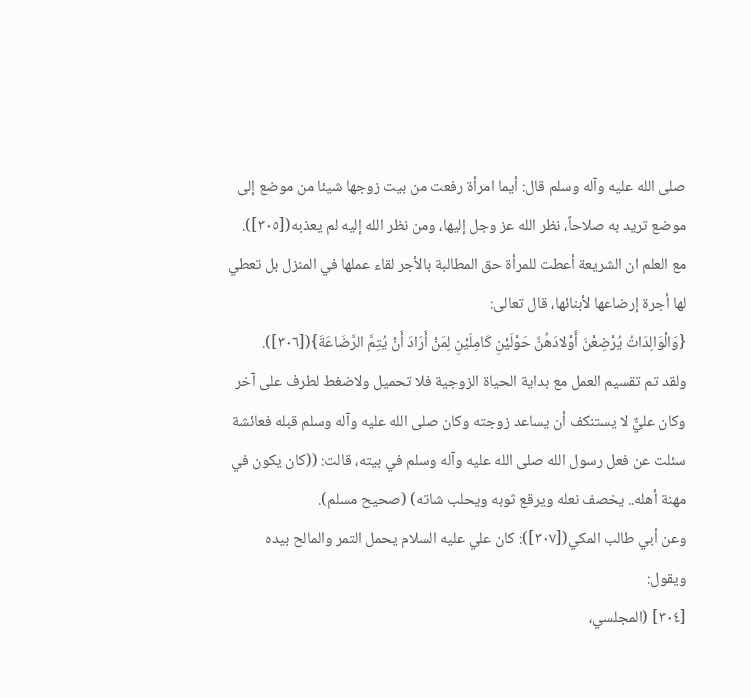صلى الله عليه وآله وسلم قال: أيما امرأة رفعت من بيت زوجها شيئا من موضع إلى موضع تريد به صلاحاً، نظر الله عز وجل إليها، ومن نظر الله إليه لم يعذبه([٣٠٥]).
مع العلم ان الشريعة أعطت للمرأة حق المطالبة بالأجر لقاء عملها في المنزل بل تعطي لها أجرة إرضاعها لأبنائها، قال تعالى:
{وَالْوَالِدَاتُ يُرْضِعْنَ أَوْلادَهُنَّ حَوْلَيْنِ كَامِلَيْنِ لِمَنْ أَرَادَ أَنْ يُتِمَّ الرَّضَاعَةَ}([٣٠٦]).
ولقد تم تقسيم العمل مع بداية الحياة الزوجية فلا تحميل ولاضغط لطرف على آخر وكان عليٌّ لا يستنكف أن يساعد زوجته وكان صلى الله عليه وآله وسلم قبله فعائشة سئلت عن فعل رسول الله صلى الله عليه وآله وسلم في بيته، قالت: ((كان يكون في مهنة أهله.. يخصف نعله ويرقع ثوبه ويحلب شاته) (صحيح مسلم).
وعن أبي طالب المكي([٣٠٧]): كان علي عليه السلام يحمل التمر والمالح بيده ويقول:
[٣٠٤] (المجلسي،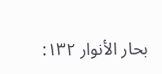بحار الأنوار ١٣٢: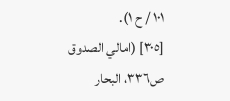١٠١ / ح ١).
[٣٠٥] (امالي الصدوق ص٣٣٦، البحار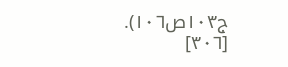ج١٠٣ص١٠٦).
[٣٠٦]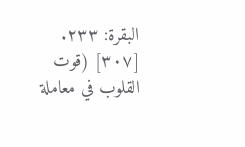البقرة: ٢٣٣.
[٣٠٧] (قوت القلوب في معاملة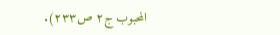المحبوب ج٢ ص٢٣٣).